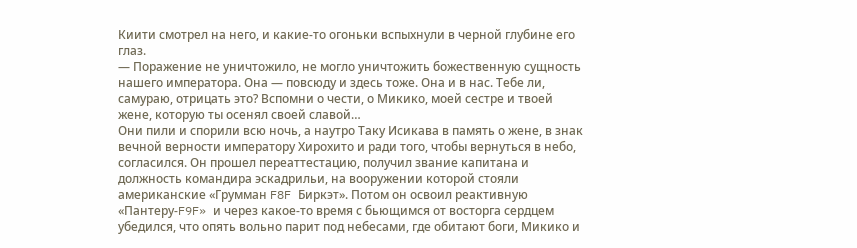Киити смотрел на него, и какие-то огоньки вспыхнули в черной глубине его глаз.
— Поражение не уничтожило, не могло уничтожить божественную сущность нашего императора. Она — повсюду и здесь тоже. Она и в нас. Тебе ли, самураю, отрицать это? Вспомни о чести, о Микико, моей сестре и твоей жене, которую ты осенял своей славой…
Они пили и спорили всю ночь, а наутро Таку Исикава в память о жене, в знак вечной верности императору Хирохито и ради того, чтобы вернуться в небо, согласился. Он прошел переаттестацию, получил звание капитана и должность командира эскадрильи, на вооружении которой стояли американские «Грумман F8F Биркэт». Потом он освоил реактивную «Пантеру-F9F» и через какое-то время с бьющимся от восторга сердцем убедился, что опять вольно парит под небесами, где обитают боги, Микико и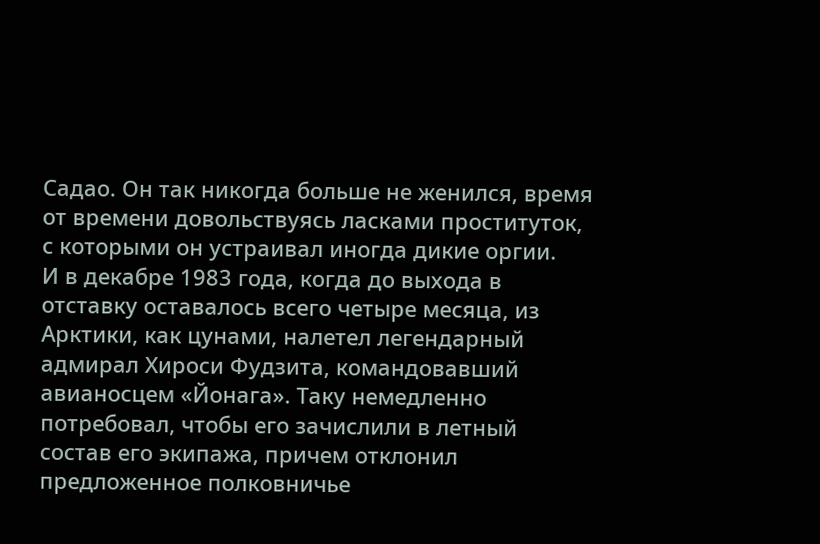Садао. Он так никогда больше не женился, время от времени довольствуясь ласками проституток, с которыми он устраивал иногда дикие оргии.
И в декабре 1983 года, когда до выхода в отставку оставалось всего четыре месяца, из Арктики, как цунами, налетел легендарный адмирал Хироси Фудзита, командовавший авианосцем «Йонага». Таку немедленно потребовал, чтобы его зачислили в летный состав его экипажа, причем отклонил предложенное полковничье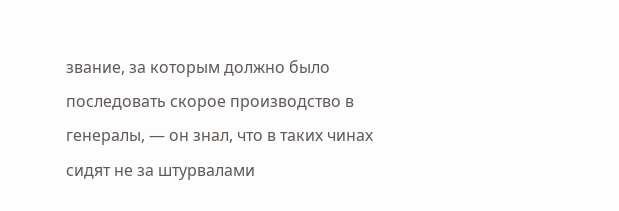звание, за которым должно было последовать скорое производство в генералы, — он знал, что в таких чинах сидят не за штурвалами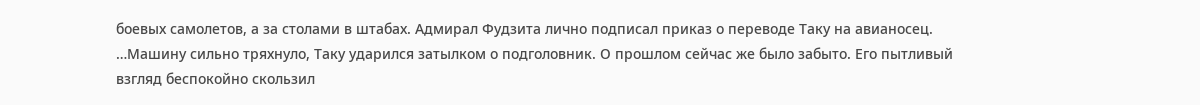боевых самолетов, а за столами в штабах. Адмирал Фудзита лично подписал приказ о переводе Таку на авианосец.
…Машину сильно тряхнуло, Таку ударился затылком о подголовник. О прошлом сейчас же было забыто. Его пытливый взгляд беспокойно скользил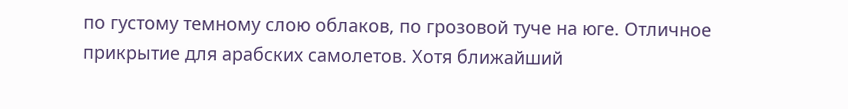по густому темному слою облаков, по грозовой туче на юге. Отличное прикрытие для арабских самолетов. Хотя ближайший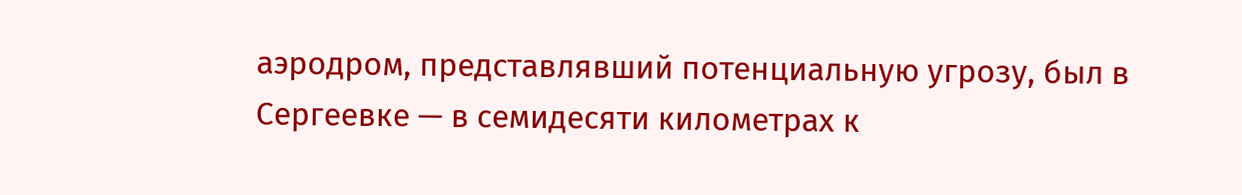аэродром, представлявший потенциальную угрозу, был в Сергеевке — в семидесяти километрах к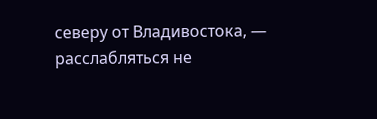северу от Владивостока, — расслабляться не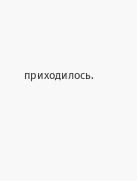приходилось.